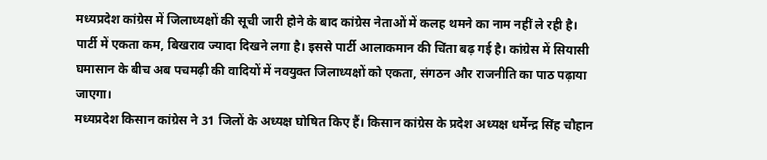मध्यप्रदेश कांग्रेस में जिलाध्यक्षों की सूची जारी होने के बाद कांग्रेस नेताओं में कलह थमने का नाम नहीं ले रही है। पार्टी में एकता कम, बिखराव ज्यादा दिखने लगा है। इससे पार्टी आलाकमान की चिंता बढ़ गई है। कांग्रेस में सियासी घमासान के बीच अब पचमढ़ी की वादियों में नवयुक्त जिलाध्यक्षों को एकता, संगठन और राजनीति का पाठ पढ़ाया जाएगा।
मध्यप्रदेश किसान कांग्रेस ने 31 जिलों के अध्यक्ष घोषित किए हैं। किसान कांग्रेस के प्रदेश अध्यक्ष धर्मेन्द्र सिंह चौहान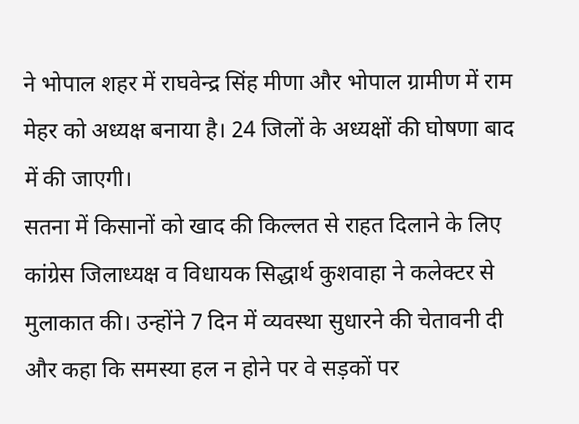ने भोपाल शहर में राघवेन्द्र सिंह मीणा और भोपाल ग्रामीण में राम मेहर को अध्यक्ष बनाया है। 24 जिलों के अध्यक्षों की घोषणा बाद में की जाएगी।
सतना में किसानों को खाद की किल्लत से राहत दिलाने के लिए कांग्रेस जिलाध्यक्ष व विधायक सिद्धार्थ कुशवाहा ने कलेक्टर से मुलाकात की। उन्होंने 7 दिन में व्यवस्था सुधारने की चेतावनी दी और कहा कि समस्या हल न होने पर वे सड़कों पर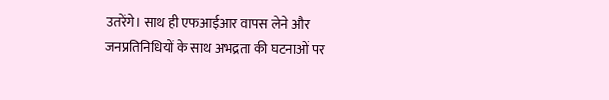उतरेंगे। साथ ही एफआईआर वापस लेने और जनप्रतिनिधियों के साथ अभद्रता की घटनाओं पर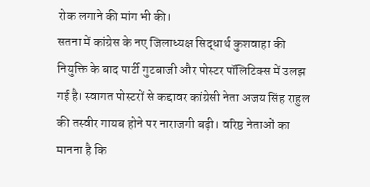रोक लगाने की मांग भी की।
सतना में कांग्रेस के नए जिलाध्यक्ष सिद्धार्थ कुशवाहा की नियुक्ति के बाद पार्टी गुटबाजी और पोस्टर पॉलिटिक्स में उलझ गई है। स्वागत पोस्टरों से कद्दावर कांग्रेसी नेता अजय सिंह राहुल की तस्वीर गायब होने पर नाराजगी बढ़ी। वरिष्ठ नेताओं का मानना है कि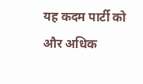यह कदम पार्टी को और अधिक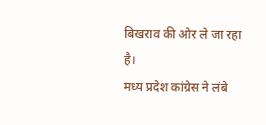बिखराव की ओर ले जा रहा है।
मध्य प्रदेश कांग्रेस ने लंबे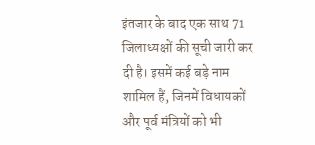इंतजार के बाद एक साथ 71 जिलाध्यक्षों की सूची जारी कर दी है। इसमें कई बड़े नाम शामिल हैं, जिनमें विधायकों और पूर्व मंत्रियों को भी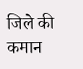जिले की कमान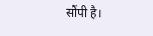सौंपी है।